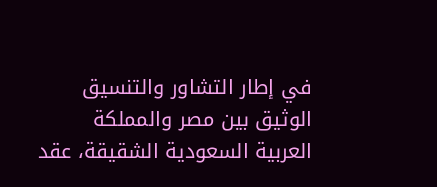في إطار التشاور والتنسيق الوثيق بين مصر والمملكة العربية السعودية الشقيقة، عقد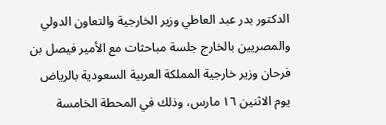الدكتور بدر عبد العاطي وزير الخارجية والتعاون الدولي والمصريين بالخارج جلسة مباحثات مع الأمير فيصل بن فرحان وزير خارجية المملكة العربية السعودية بالرياض يوم الاثنين ١٦ مارس، وذلك في المحطة الخامسة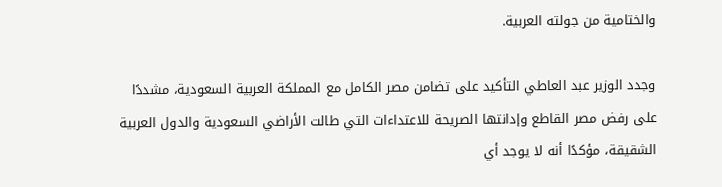والختامية من جولته العربية.

وجدد الوزير عبد العاطي التأكيد على تضامن مصر الكامل مع المملكة العربية السعودية، مشددًا على رفض مصر القاطع وإدانتها الصريحة للاعتداءات التي طالت الأراضي السعودية والدول العربية الشقيقة، مؤكدًا أنه لا يوجد أي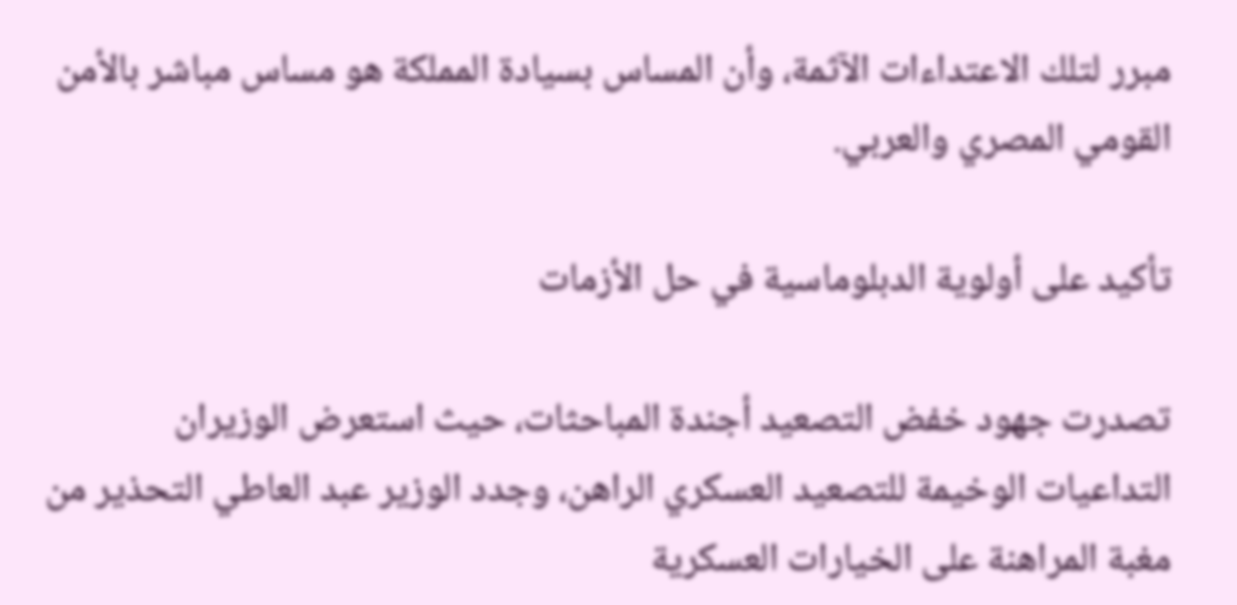مبرر لتلك الاعتداءات الآثمة، وأن المساس بسيادة المملكة هو مساس مباشر بالأمن القومي المصري والعربي.

تأكيد على أولوية الدبلوماسية في حل الأزمات

تصدرت جهود خفض التصعيد أجندة المباحثات، حيث استعرض الوزيران التداعيات الوخيمة للتصعيد العسكري الراهن، وجدد الوزير عبد العاطي التحذير من مغبة المراهنة على الخيارات العسكرية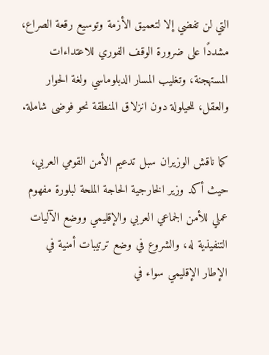التي لن تفضي إلا لتعميق الأزمة وتوسيع رقعة الصراع، مشددًا على ضرورة الوقف الفوري للاعتداءات المستهجنة، وتغليب المسار الدبلوماسي ولغة الحوار والعقل، للحيلولة دون انزلاق المنطقة نحو فوضى شاملة.

كما ناقش الوزيران سبل تدعيم الأمن القومي العربي، حيث أكد وزير الخارجية الحاجة الملحة لبلورة مفهوم عملي للأمن الجماعي العربي والإقليمي ووضع الآليات التنفيذية له، والشروع في وضع ترتيبات أمنية في الإطار الإقليمي سواء في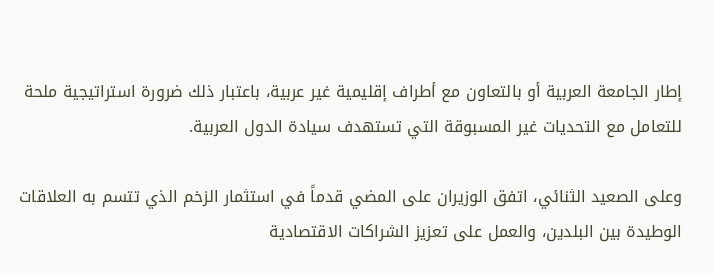إطار الجامعة العربية أو بالتعاون مع أطراف إقليمية غير عربية، باعتبار ذلك ضرورة استراتيجية ملحة للتعامل مع التحديات غير المسبوقة التي تستهدف سيادة الدول العربية.

وعلى الصعيد الثنائي، اتفق الوزيران على المضي قدماً في استثمار الزخم الذي تتسم به العلاقات الوطيدة بين البلدين، والعمل على تعزيز الشراكات الاقتصادية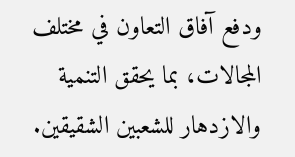ودفع آفاق التعاون في مختلف المجالات، بما يحقق التنمية والازدهار للشعبين الشقيقين.